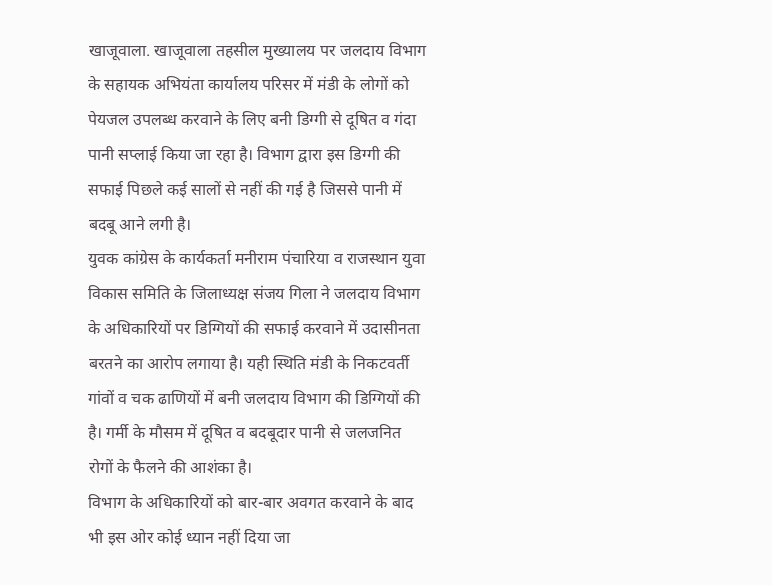खाजूवाला. खाजूवाला तहसील मुख्यालय पर जलदाय विभाग के सहायक अभियंता कार्यालय परिसर में मंडी के लोगों को पेयजल उपलब्ध करवाने के लिए बनी डिग्गी से दूषित व गंदा पानी सप्लाई किया जा रहा है। विभाग द्वारा इस डिग्गी की सफाई पिछले कई सालों से नहीं की गई है जिससे पानी में बदबू आने लगी है।
युवक कांग्रेस के कार्यकर्ता मनीराम पंचारिया व राजस्थान युवा विकास समिति के जिलाध्यक्ष संजय गिला ने जलदाय विभाग के अधिकारियों पर डिग्गियों की सफाई करवाने में उदासीनता बरतने का आरोप लगाया है। यही स्थिति मंडी के निकटवर्ती गांवों व चक ढाणियों में बनी जलदाय विभाग की डिग्गियों की है। गर्मी के मौसम में दूषित व बदबूदार पानी से जलजनित रोगों के फैलने की आशंका है।
विभाग के अधिकारियों को बार-बार अवगत करवाने के बाद भी इस ओर कोई ध्यान नहीं दिया जा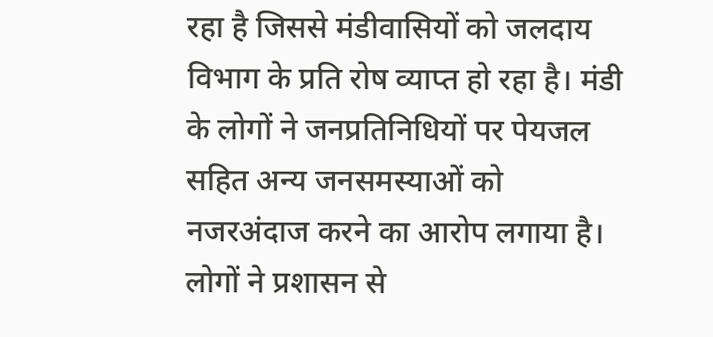रहा है जिससे मंडीवासियों को जलदाय विभाग के प्रति रोष व्याप्त हो रहा है। मंडी के लोगों ने जनप्रतिनिधियों पर पेयजल सहित अन्य जनसमस्याओं को नजरअंदाज करने का आरोप लगाया है। लोगों ने प्रशासन से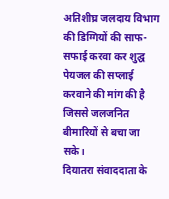अतिशीघ्र जलदाय विभाग की डिग्गियों की साफ-सफाई करवा कर शुद्घ पेयजल की सप्लाई करवाने की मांग की है जिससे जलजनित बीमारियों से बचा जा सके।
दियातरा संवाददाता के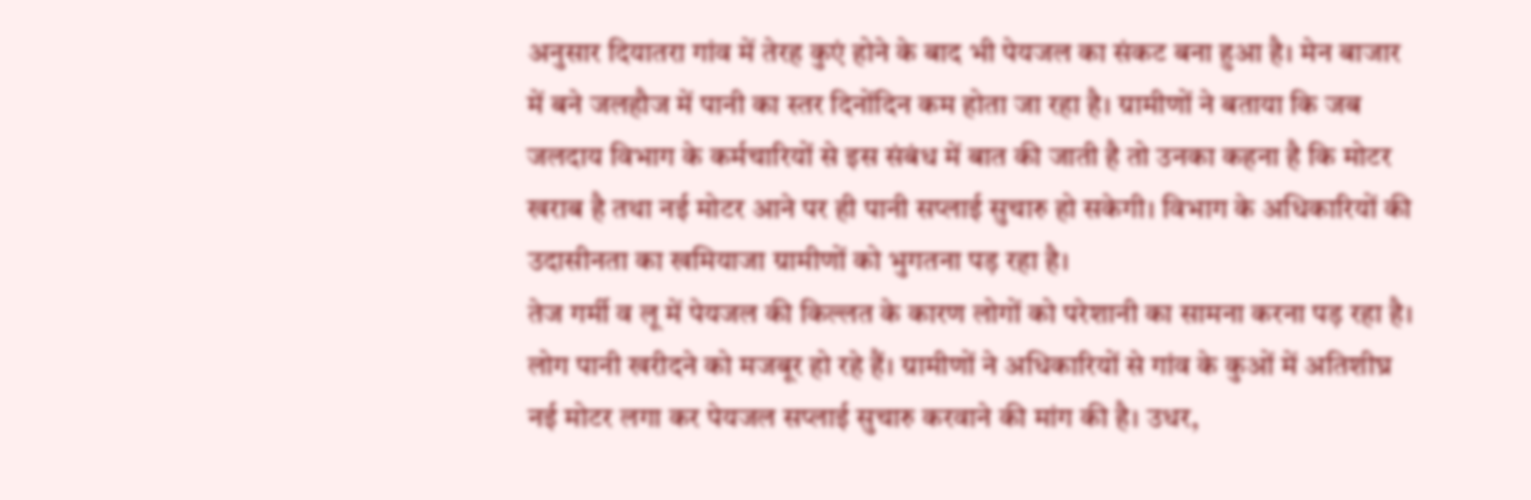अनुसार दियातरा गांव में तेरह कुएं होने के बाद भी पेयजल का संकट बना हुआ है। मेन बाजार में बने जलहौज में पानी का स्तर दिनोंदिन कम होता जा रहा है। ग्रामीणों ने बताया कि जब जलदाय विभाग के कर्मचारियों से इस संबंध में बात की जाती है तो उनका कहना है कि मोटर खराब है तथा नई मोटर आने पर ही पानी सप्लाई सुचारु हो सकेगी। विभाग के अधिकारियों की उदासीनता का खमियाजा ग्रामीणों को भुगतना पड़ रहा है।
तेज गर्मी व लू में पेयजल की किल्लत के कारण लोगों को परेशानी का सामना करना पड़ रहा है। लोग पानी खरीदने को मजबूर हो रहे हैं। ग्रामीणों ने अधिकारियों से गांव के कुओं में अतिशीघ्र नई मोटर लगा कर पेयजल सप्लाई सुचारु करवाने की मांग की है। उधर,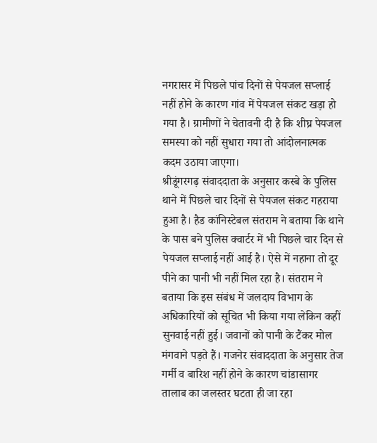नगरासर में पिछले पांच दिनों से पेयजल सप्लाई नहीं होने के कारण गांव में पेयजल संकट खड़ा हो गया है। ग्रामीणों ने चेतावनी दी है कि शीघ्र पेयजल समस्या को नहीं सुधारा गया तो आंदोलनात्मक कदम उठाया जाएगा।
श्रीडूंगरगढ़ संवाददाता के अनुसार कस्बे के पुलिस थाने में पिछले चार दिनों से पेयजल संकट गहराया हुआ है। हैड कांनिस्टेबल संतराम ने बताया कि थाने के पास बने पुलिस क्वार्टर में भी पिछले चार दिन से पेयजल सप्लाई नहीं आई है। ऐसे में नहाना तो दूर पीने का पानी भी नहीं मिल रहा है। संतराम ने बताया कि इस संबंध में जलदाय विभाग के अधिकारियों को सूचित भी किया गया लेकिन कहीं सुनवाई नहीं हुई। जवानों को पानी के टैंकर मोल मंगवाने पड़ते हैं। गजनेर संवाददाता के अनुसार तेज गर्मी व बारिश नहीं होने के कारण चांडासागर तालाब का जलस्तर घटता ही जा रहा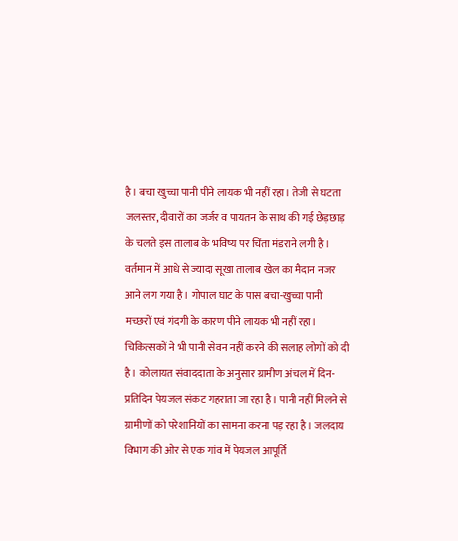है। बचा खुच्चा पानी पीने लायक भी नहीं रहा। तेजी से घटता जलस्तर, दीवारों का जर्जर व पायतन के साथ की गई छेड़छाड़ के चलते इस तालाब के भविष्य पर चिंता मंडराने लगी है। वर्तमान में आधे से ज्यादा सूखा तालाब खेल का मैदान नजर आने लग गया है। गोपाल घाट के पास बचा-खुच्चा पानी मच्छरों एवं गंदगी के कारण पीने लायक भी नहीं रहा।
चिकित्सकों ने भी पानी सेवन नहीं करने की सलाह लोगों को दी है। कोलायत संवाददाता के अनुसार ग्रामीण अंचल में दिन-प्रतिदिन पेयजल संकट गहराता जा रहा है। पानी नहीं मिलने से ग्रामीणों को परेशानियों का सामना करना पड़ रहा है। जलदाय विभाग की ओर से एक गांव में पेयजल आपूर्ति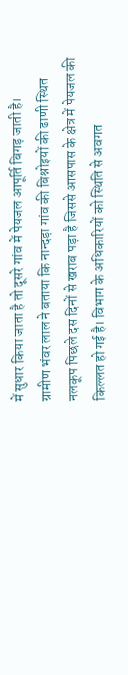में सुधार किया जाता है तो दूसरे गांव में पेयजल आपूर्ति बिगड़ जाती है।
ग्रामीण भंवर लाल ने बताया कि नान्दड़ा गांव की बिश्नोइयों की ढाणी स्थित नलकूप पिछले दस दिनों से खराब पड़ा है जिससे आसपास के क्षेत्र में पेयजल की किल्लत हो गई है। विभाग के अधिकारियों को स्थिति से अवगत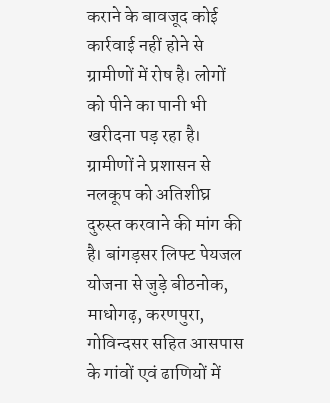कराने के बावजूद कोई कार्रवाई नहीं होने से ग्रामीणों में रोष है। लोगों को पीने का पानी भी खरीदना पड़ रहा है। ग्रामीणों ने प्रशासन से नलकूप को अतिशीघ्र दुरुस्त करवाने की मांग की है। बांगड़सर लिफ्ट पेयजल योजना से जुड़े बीठनोक, माधोगढ़, करणपुरा, गोविन्दसर सहित आसपास के गांवों एवं ढाणियों में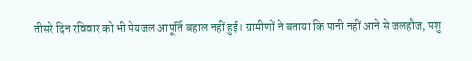तीसरे दिन रविवार को भी पेयजल आपूर्ति बहाल नहीं हुई। ग्रामीणों ने बताया कि पानी नहीं आने से जलहौज, पशु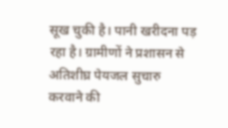सूख चुकी है। पानी खरीदना पड़ रहा है। ग्रामीणों ने प्रशासन से अतिशीघ्र पेयजल सुचारु करवाने की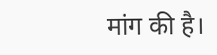मांग की है।